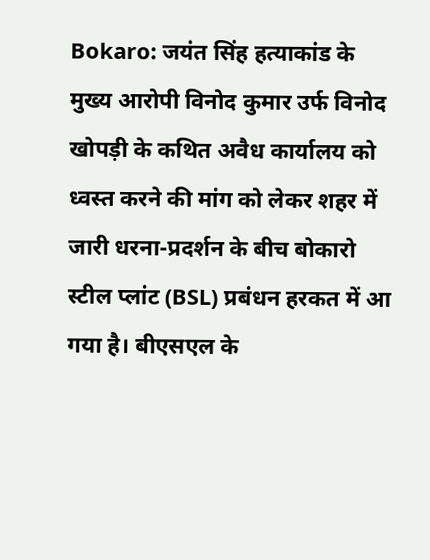Bokaro: जयंत सिंह हत्याकांड के मुख्य आरोपी विनोद कुमार उर्फ विनोद खोपड़ी के कथित अवैध कार्यालय को ध्वस्त करने की मांग को लेकर शहर में जारी धरना-प्रदर्शन के बीच बोकारो स्टील प्लांट (BSL) प्रबंधन हरकत में आ गया है। बीएसएल के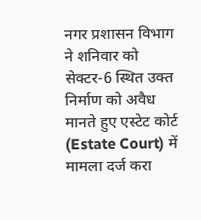नगर प्रशासन विभाग ने शनिवार को सेक्टर-6 स्थित उक्त निर्माण को अवैध मानते हुए एस्टेट कोर्ट (Estate Court) में मामला दर्ज करा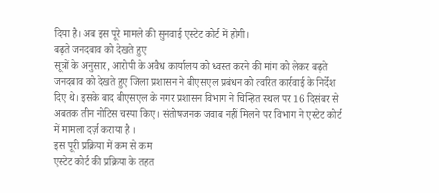दिया है। अब इस पूरे मामले की सुनवाई एस्टेट कोर्ट में होगी।
बढ़ते जनदबाव को देखते हुए
सूत्रों के अनुसार, आरोपी के अवैध कार्यालय को ध्वस्त करने की मांग को लेकर बढ़ते जनदबाव को देखते हुए जिला प्रशासन ने बीएसएल प्रबंधन को त्वरित कार्रवाई के निर्देश दिए थे। इसके बाद बीएसएल के नगर प्रशासन विभाग ने चिन्हित स्थल पर 16 दिसंबर से अबतक तीन नोटिस चस्पा किए। संतोषजनक जवाब नहीं मिलने पर विभाग ने एस्टेट कोर्ट में मामला दर्ज़ कराया है ।
इस पूरी प्रक्रिया में कम से कम
एस्टेट कोर्ट की प्रक्रिया के तहत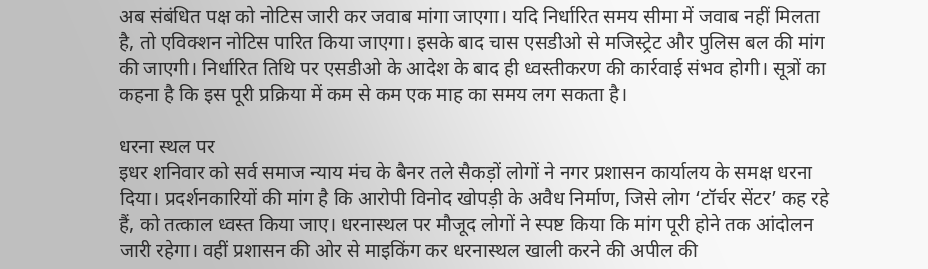अब संबंधित पक्ष को नोटिस जारी कर जवाब मांगा जाएगा। यदि निर्धारित समय सीमा में जवाब नहीं मिलता है, तो एविक्शन नोटिस पारित किया जाएगा। इसके बाद चास एसडीओ से मजिस्ट्रेट और पुलिस बल की मांग की जाएगी। निर्धारित तिथि पर एसडीओ के आदेश के बाद ही ध्वस्तीकरण की कार्रवाई संभव होगी। सूत्रों का कहना है कि इस पूरी प्रक्रिया में कम से कम एक माह का समय लग सकता है।

धरना स्थल पर
इधर शनिवार को सर्व समाज न्याय मंच के बैनर तले सैकड़ों लोगों ने नगर प्रशासन कार्यालय के समक्ष धरना दिया। प्रदर्शनकारियों की मांग है कि आरोपी विनोद खोपड़ी के अवैध निर्माण, जिसे लोग ‘टॉर्चर सेंटर’ कह रहे हैं, को तत्काल ध्वस्त किया जाए। धरनास्थल पर मौजूद लोगों ने स्पष्ट किया कि मांग पूरी होने तक आंदोलन जारी रहेगा। वहीं प्रशासन की ओर से माइकिंग कर धरनास्थल खाली करने की अपील की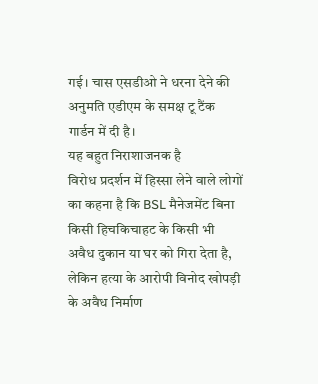गई। चास एसडीओ ने धरना देने की अनुमति एडीएम के समक्ष टू टैंक गार्डन में दी है।
यह बहुत निराशाजनक है
विरोध प्रदर्शन में हिस्सा लेने वाले लोगों का कहना है कि BSL मैनेजमेंट बिना किसी हिचकिचाहट के किसी भी अवैध दुकान या घर को गिरा देता है, लेकिन हत्या के आरोपी विनोद खोपड़ी के अवैध निर्माण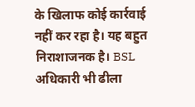के खिलाफ कोई कार्रवाई नहीं कर रहा है। यह बहुत निराशाजनक है। BSL अधिकारी भी ढीला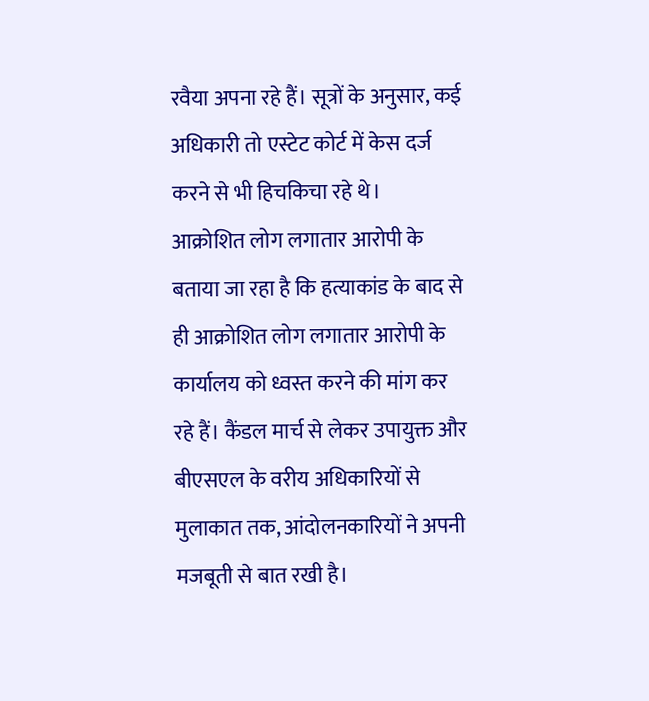रवैया अपना रहे हैं। सूत्रों के अनुसार, कई अधिकारी तो एस्टेट कोर्ट में केस दर्ज करने से भी हिचकिचा रहे थे।
आक्रोशित लोग लगातार आरोपी के
बताया जा रहा है कि हत्याकांड के बाद से ही आक्रोशित लोग लगातार आरोपी के कार्यालय को ध्वस्त करने की मांग कर रहे हैं। कैंडल मार्च से लेकर उपायुक्त और बीएसएल के वरीय अधिकारियों से मुलाकात तक, आंदोलनकारियों ने अपनी मजबूती से बात रखी है।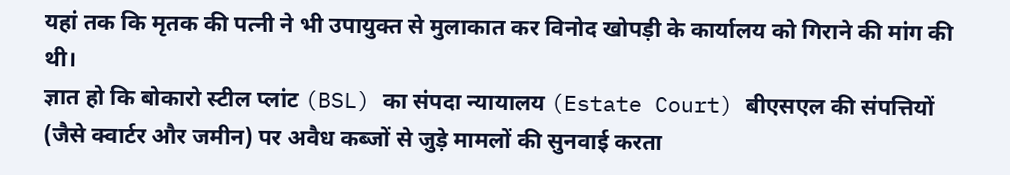यहां तक कि मृतक की पत्नी ने भी उपायुक्त से मुलाकात कर विनोद खोपड़ी के कार्यालय को गिराने की मांग की थी।
ज्ञात हो कि बोकारो स्टील प्लांट (BSL) का संपदा न्यायालय (Estate Court) बीएसएल की संपत्तियों (जैसे क्वार्टर और जमीन) पर अवैध कब्जों से जुड़े मामलों की सुनवाई करता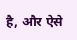है, और ऐसे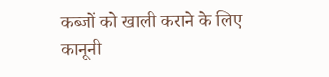कब्जों को खाली कराने के लिए कानूनी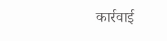कार्रवाई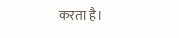करता है।